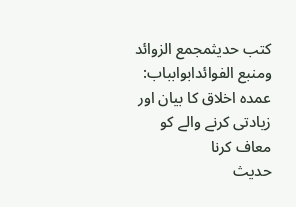کتب حدیثمجمع الزوائد ومنبع الفوائدابوابباب: عمدہ اخلاق کا بیان اور زیادتی کرنے والے کو معاف کرنا
حدیث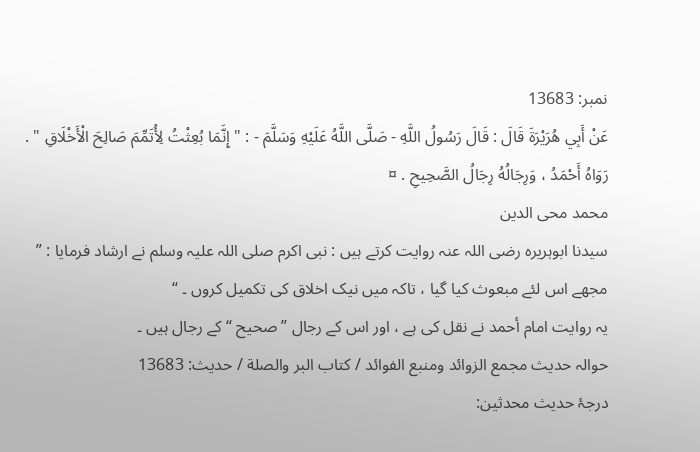نمبر: 13683
عَنْ أَبِي هُرَيْرَةَ قَالَ : قَالَ رَسُولُ اللَّهِ - صَلَّى اللَّهُ عَلَيْهِ وَسَلَّمَ - : " إِنَّمَا بُعِثْتُ لِأُتَمِّمَ صَالِحَ الْأَخْلَاقِ " . رَوَاهُ أَحْمَدُ ، وَرِجَالُهُ رِجَالُ الصَّحِيحِ . ¤
محمد محی الدین
سیدنا ابوہریرہ رضی اللہ عنہ روایت کرتے ہیں : نبی اکرم صلی اللہ علیہ وسلم نے ارشاد فرمایا : ” مجھے اس لئے مبعوث کیا گیا ، تاکہ میں نیک اخلاق کی تکمیل کروں ۔ “
یہ روایت امام أحمد نے نقل کی ہے ، اور اس کے رجال ” صحیح “ کے رجال ہیں ۔
حوالہ حدیث مجمع الزوائد ومنبع الفوائد / كتاب البر والصلة / حدیث: 13683
درجۂ حدیث محدثین: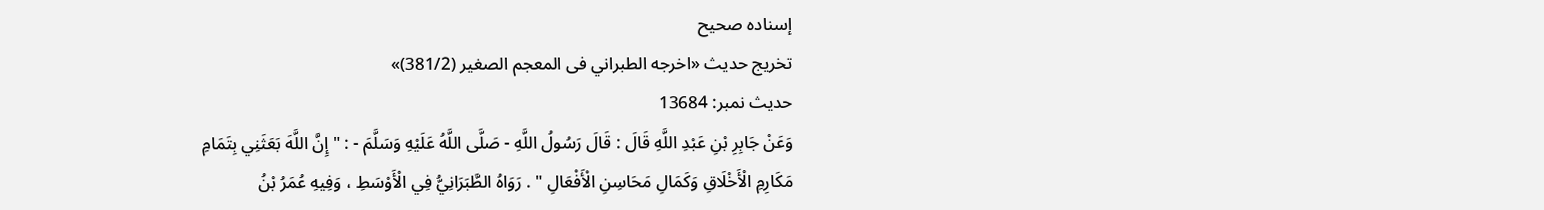إسنادہ صحیح
تخریج حدیث «اخرجه الطبراني فى المعجم الصغير (381/2)»
حدیث نمبر: 13684
وَعَنْ جَابِرِ بْنِ عَبْدِ اللَّهِ قَالَ : قَالَ رَسُولُ اللَّهِ - صَلَّى اللَّهُ عَلَيْهِ وَسَلَّمَ - : " إِنَّ اللَّهَ بَعَثَنِي بِتَمَامِ مَكَارِمِ الْأَخْلَاقِ وَكَمَالِ مَحَاسِنِ الْأَفْعَالِ " . رَوَاهُ الطَّبَرَانِيُّ فِي الْأَوْسَطِ ، وَفِيهِ عُمَرُ بْنُ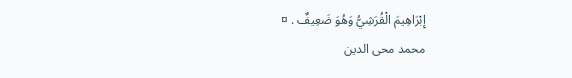إِبْرَاهِيمَ الْقُرَشِيُّ وَهُوَ ضَعِيفٌ . ¤
محمد محی الدین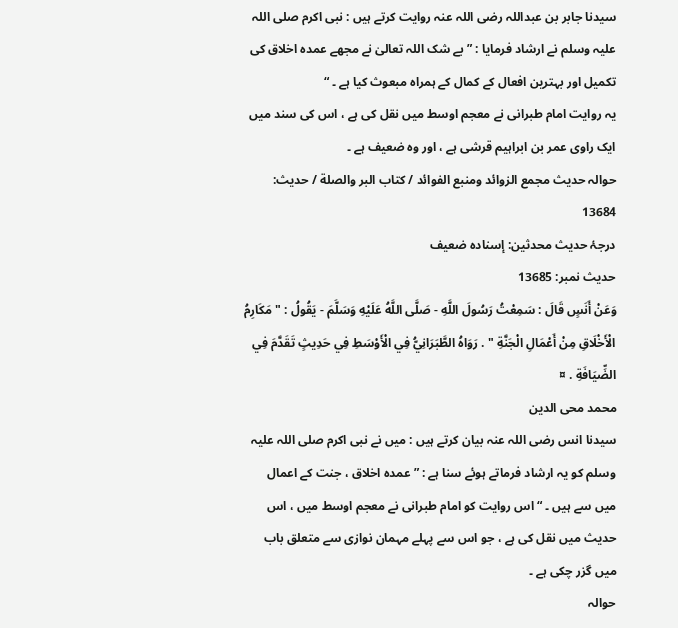سیدنا جابر بن عبداللہ رضی اللہ عنہ روایت کرتے ہیں : نبی اکرم صلی اللہ علیہ وسلم نے ارشاد فرمایا : ” بے شک اللہ تعالیٰ نے مجھے عمدہ اخلاق کی تکمیل اور بہترین افعال کے کمال کے ہمراہ مبعوث کیا ہے ۔ “
یہ روایت امام طبرانی نے معجم اوسط میں نقل کی ہے ، اس کی سند میں ایک راوی عمر بن ابراہیم قرشی ہے ، اور وہ ضعیف ہے ۔
حوالہ حدیث مجمع الزوائد ومنبع الفوائد / كتاب البر والصلة / حدیث: 13684
درجۂ حدیث محدثین: إسنادہ ضعیف
حدیث نمبر: 13685
وَعَنْ أَنَسٍ قَالَ : سَمِعْتُ رَسُولَ اللَّهِ - صَلَّى اللَّهُ عَلَيْهِ وَسَلَّمَ - يَقُولُ : " مَكَارِمُ الْأَخْلَاقِ مِنْ أَعْمَالِ الْجَنَّةِ " . رَوَاهُ الطَّبَرَانِيُّ فِي الْأَوْسَطِ فِي حَدِيثٍ تَقَدَّمَ فِي الضِّيَافَةِ . ¤
محمد محی الدین
سیدنا انس رضی اللہ عنہ بیان کرتے ہیں : میں نے نبی اکرم صلی اللہ علیہ وسلم کو یہ ارشاد فرماتے ہوئے سنا ہے : ” عمدہ اخلاق ، جنت کے اعمال میں سے ہیں ۔ “ اس روایت کو امام طبرانی نے معجم اوسط میں ، اس حدیث میں نقل کی ہے ، جو اس سے پہلے مہمان نوازی سے متعلق باب میں گزر چکی ہے ۔
حوالہ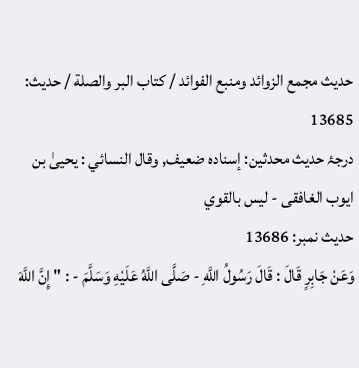حدیث مجمع الزوائد ومنبع الفوائد / كتاب البر والصلة / حدیث: 13685
درجۂ حدیث محدثین: إسناده ضعيف, وقال النسائي : یحییٰ بن ایوب الغافقی - ليس بالقوي
حدیث نمبر: 13686
وَعَنْ جَابِرٍ قَالَ : قَالَ رَسُولُ اللَّهِ - صَلَّى اللَّهُ عَلَيْهِ وَسَلَّمَ - : " إِنَّ اللَّهَ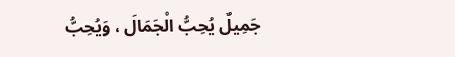جَمِيلٌ يُحِبُّ الْجَمَالَ ، وَيُحِبُّ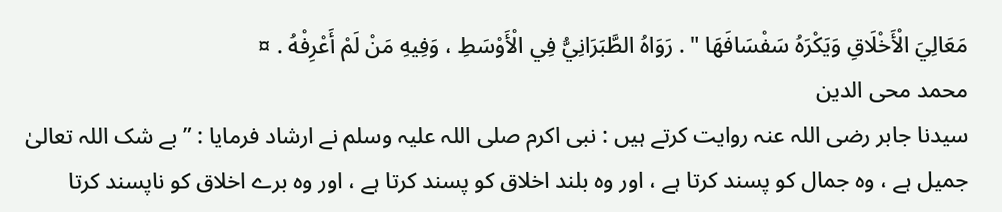مَعَالِيَ الْأَخْلَاقِ وَيَكْرَهُ سَفْسَافَهَا " . رَوَاهُ الطَّبَرَانِيُّ فِي الْأَوْسَطِ ، وَفِيهِ مَنْ لَمْ أَعْرِفْهُ . ¤
محمد محی الدین
سیدنا جابر رضی اللہ عنہ روایت کرتے ہیں : نبی اکرم صلی اللہ علیہ وسلم نے ارشاد فرمایا : ” بے شک اللہ تعالیٰ جمیل ہے ، وہ جمال کو پسند کرتا ہے ، اور وہ بلند اخلاق کو پسند کرتا ہے ، اور وہ برے اخلاق کو ناپسند کرتا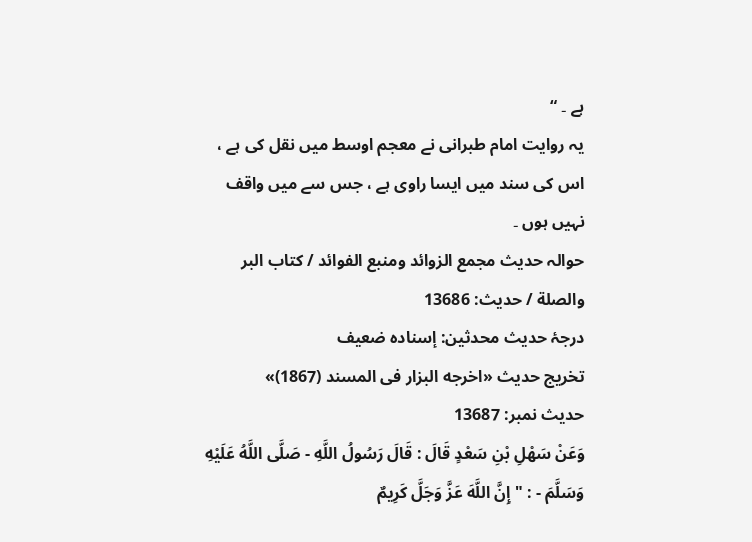ہے ۔ “
یہ روایت امام طبرانی نے معجم اوسط میں نقل کی ہے ، اس کی سند میں ایسا راوی ہے ، جس سے میں واقف نہیں ہوں ۔
حوالہ حدیث مجمع الزوائد ومنبع الفوائد / كتاب البر والصلة / حدیث: 13686
درجۂ حدیث محدثین: إسنادہ ضعیف
تخریج حدیث «اخرجه البزار فى المسند (1867)»
حدیث نمبر: 13687
وَعَنْ سَهْلِ بْنِ سَعْدٍ قَالَ : قَالَ رَسُولُ اللَّهِ - صَلَّى اللَّهُ عَلَيْهِ وَسَلَّمَ - : " إِنَّ اللَّهَ عَزَّ وَجَلَّ كَرِيمٌ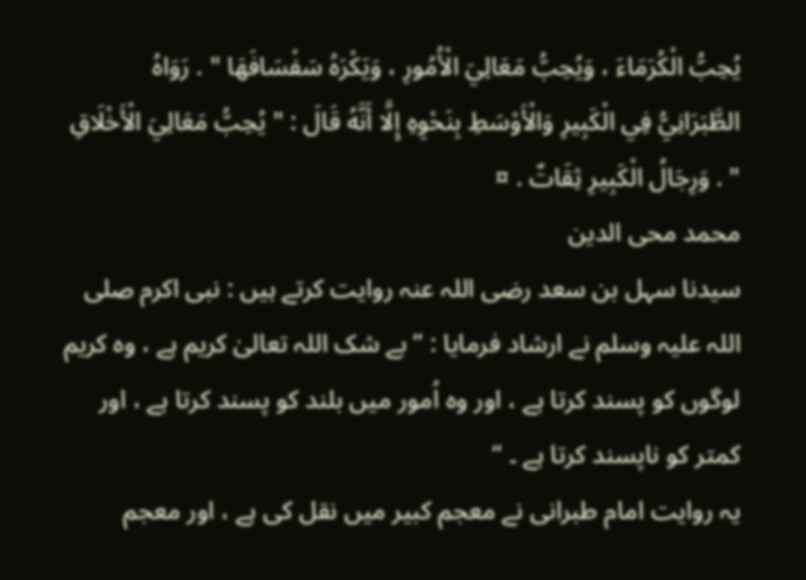يُحِبُّ الْكُرَمَاءَ ، وَيُحِبُّ مَعَالِيَ الْأُمُورِ ، وَيَكْرَهُ سَفْسَافَهَا " . رَوَاهُ الطَّبَرَانِيُّ فِي الْكَبِيرِ وَالْأَوْسَطِ بِنَحْوِهِ إِلَّا أَنَّهُ قَالَ : " يُحِبُّ مَعَالِيَ الْأَخْلَاقِ " . وَرِجَالُ الْكَبِيرِ ثِقَاتٌ . ¤
محمد محی الدین
سیدنا سہل بن سعد رضی اللہ عنہ روایت کرتے ہیں : نبی اکرم صلی اللہ علیہ وسلم نے ارشاد فرمایا : ” بے شک اللہ تعالیٰ کریم ہے ، وہ کریم لوگوں کو پسند کرتا ہے ، اور وہ اُمور میں بلند کو پسند کرتا ہے ، اور کمتر کو ناپسند کرتا ہے ۔ “
یہ روایت امام طبرانی نے معجم کبیر میں نقل کی ہے ، اور معجم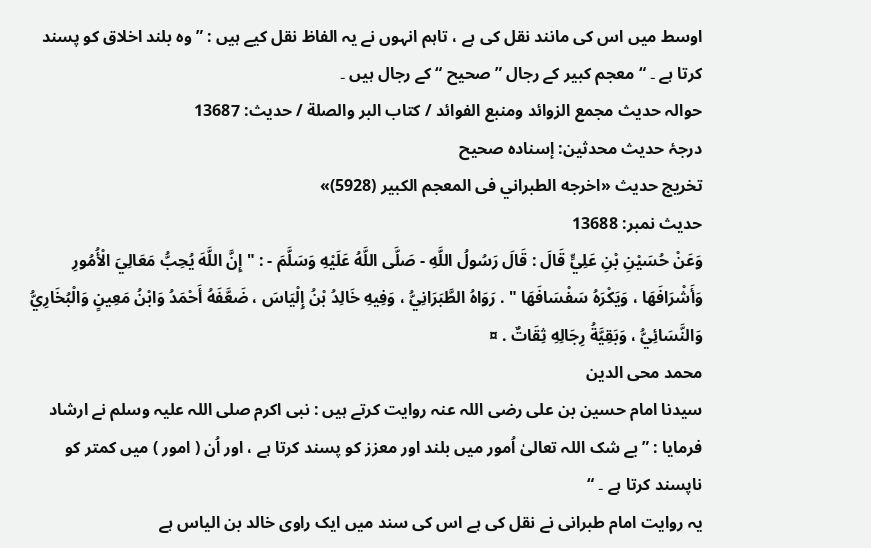اوسط میں اس کی مانند نقل کی ہے ، تاہم انہوں نے یہ الفاظ نقل کیے ہیں : ” وہ بلند اخلاق کو پسند کرتا ہے ۔ “ معجم کبیر کے رجال ” صحیح “ کے رجال ہیں ۔
حوالہ حدیث مجمع الزوائد ومنبع الفوائد / كتاب البر والصلة / حدیث: 13687
درجۂ حدیث محدثین: إسنادہ صحیح
تخریج حدیث «اخرجه الطبراني فى المعجم الكبير (5928)»
حدیث نمبر: 13688
وَعَنْ حُسَيْنِ بْنِ عَلِيٍّ قَالَ : قَالَ رَسُولُ اللَّهِ - صَلَّى اللَّهُ عَلَيْهِ وَسَلَّمَ - : " إِنَّ اللَّهَ يُحِبُّ مَعَالِيَ الْأُمُورِ وَأَشْرَافَهَا ، وَيَكْرَهُ سَفْسَافَهَا " . رَوَاهُ الطَّبَرَانِيُّ ، وَفِيهِ خَالِدُ بْنُ إِلْيَاسَ ، ضَعَّفَهُ أَحْمَدُ وَابْنُ مَعِينٍ وَالْبُخَارِيُّ وَالنَّسَائِيُّ ، وَبَقِيَّةُ رِجَالِهِ ثِقَاتٌ . ¤
محمد محی الدین
سیدنا امام حسین بن علی رضی اللہ عنہ روایت کرتے ہیں : نبی اکرم صلی اللہ علیہ وسلم نے ارشاد فرمایا : ” بے شک اللہ تعالیٰ اُمور میں بلند اور معزز کو پسند کرتا ہے ، اور اُن ( امور ) میں کمتر کو ناپسند کرتا ہے ۔ “
یہ روایت امام طبرانی نے نقل کی ہے اس کی سند میں ایک راوی خالد بن الیاس ہے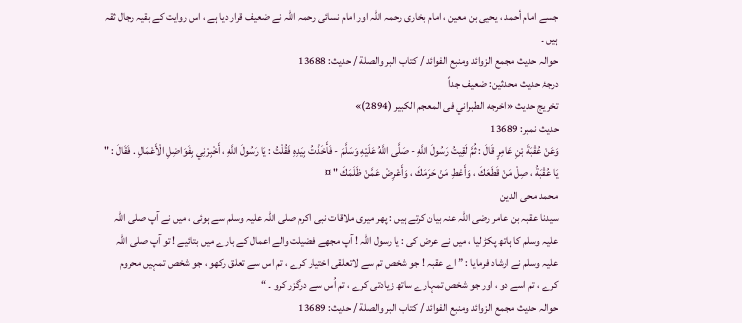جسے امام أحمد ، یحیی بن معین ، امام بخاری رحمہ اللہ اور امام نسائی رحمہ اللہ نے ضعیف قرار دیا ہے ، اس روایت کے بقیہ رجال ثقہ ہیں ۔
حوالہ حدیث مجمع الزوائد ومنبع الفوائد / كتاب البر والصلة / حدیث: 13688
درجۂ حدیث محدثین: ضعیف جداً
تخریج حدیث «اخرجه الطبراني فى المعجم الكبير (2894)»
حدیث نمبر: 13689
وَعَنْ عُقْبَةَ بْنِ عَامِرٍ قَالَ : ثُمَّ لَقِيتُ رَسُولَ اللَّهِ - صَلَّى اللَّهُ عَلَيْهِ وَسَلَّمَ - فَأَخَذْتُ بِيَدِهِ فَقُلْتُ : يَا رَسُولَ اللَّهِ ، أَخْبِرْنِي بِفَوَاضِلِ الْأَعْمَالِ . فَقَالَ : " يَا عُقْبَةُ ، صِلْ مَنْ قَطَعَكَ ، وَأَعْطِ مَنْ حَرَمَكَ ، وَأَعْرِضْ عَمَّنْ ظَلَمَكَ " ¤
محمد محی الدین
سیدنا عقبہ بن عامر رضی اللہ عنہ بیان کرتے ہیں : پھر میری ملاقات نبی اکرم صلی اللہ علیہ وسلم سے ہوئی ، میں نے آپ صلی اللہ علیہ وسلم کا ہاتھ پکڑ لیا ، میں نے عرض کی : یا رسول اللہ ! آپ مجھے فضیلت والے اعمال کے بارے میں بتائیے ! تو آپ صلی اللہ علیہ وسلم نے ارشاد فرمایا : ” اے عقبہ ! جو شخص تم سے لاتعلقی اختیار کرے ، تم اس سے تعلق رکھو ، جو شخص تمہیں محروم کرے ، تم اسے دو ، اور جو شخص تمہارے ساتھ زیادتی کرے ، تم اُس سے درگزر کرو ۔ “
حوالہ حدیث مجمع الزوائد ومنبع الفوائد / كتاب البر والصلة / حدیث: 13689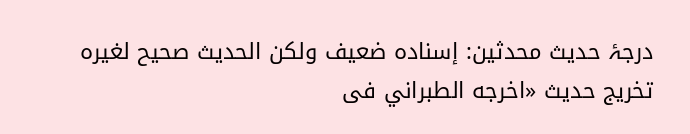درجۂ حدیث محدثین: إسنادہ ضعیف ولکن الحدیث صحیح لغیرہ
تخریج حدیث «اخرجه الطبراني فى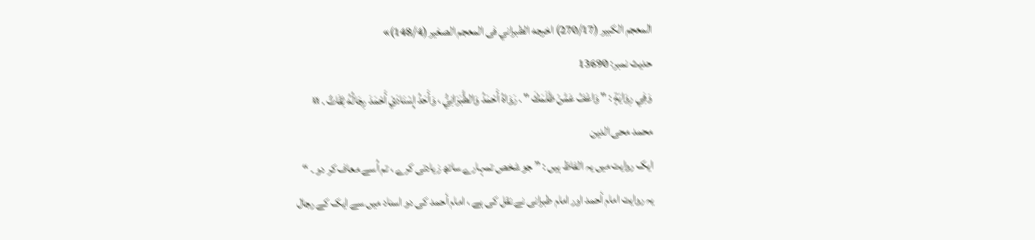المعجم الكبير (270/17) اخرجه الطبراني فى المعجم الصغير (148/4)»
حدیث نمبر: 13690
وَفِي رِوَايَةٍ : " وَاعْفُ عَمَّنْ ظَلَمَكَ " . رَوَاهُ أَحْمَدُ وَالطَّبَرَانِيُّ ، وَأَحَدُ إِسْنَادَيْ أَحْمَدَ رِجَالُهُ ثِقَاتٌ . ¤
محمد محی الدین
ایک روایت میں یہ الفاظ ہیں : ” جو شخص تمہارے ساتھ زیادتی کرے ، تم اُسے معاف کر دو ۔ “
یہ روایت امام أحمد اور امام طبرانی نے نقل کی ہے ، امام أحمد کی دو اسناد میں سے ایک کے رجال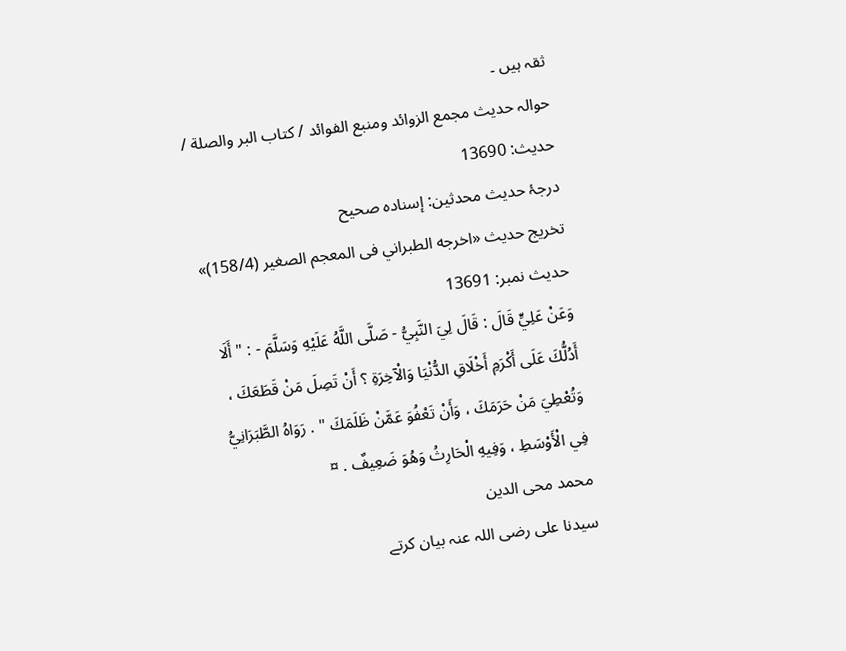ثقہ ہیں ۔
حوالہ حدیث مجمع الزوائد ومنبع الفوائد / كتاب البر والصلة / حدیث: 13690
درجۂ حدیث محدثین: إسنادہ صحیح
تخریج حدیث «اخرجه الطبراني فى المعجم الصغير (158/4)»
حدیث نمبر: 13691
وَعَنْ عَلِيٍّ قَالَ : قَالَ لِيَ النَّبِيُّ - صَلَّى اللَّهُ عَلَيْهِ وَسَلَّمَ - : " أَلَا أَدُلُّكَ عَلَى أَكْرَمِ أَخْلَاقِ الدُّنْيَا وَالْآخِرَةِ ؟ أَنْ تَصِلَ مَنْ قَطَعَكَ ، وَتُعْطِيَ مَنْ حَرَمَكَ ، وَأَنْ تَعْفُوَ عَمَّنْ ظَلَمَكَ " . رَوَاهُ الطَّبَرَانِيُّ فِي الْأَوْسَطِ ، وَفِيهِ الْحَارِثُ وَهُوَ ضَعِيفٌ . ¤
محمد محی الدین
سیدنا علی رضی اللہ عنہ بیان کرتے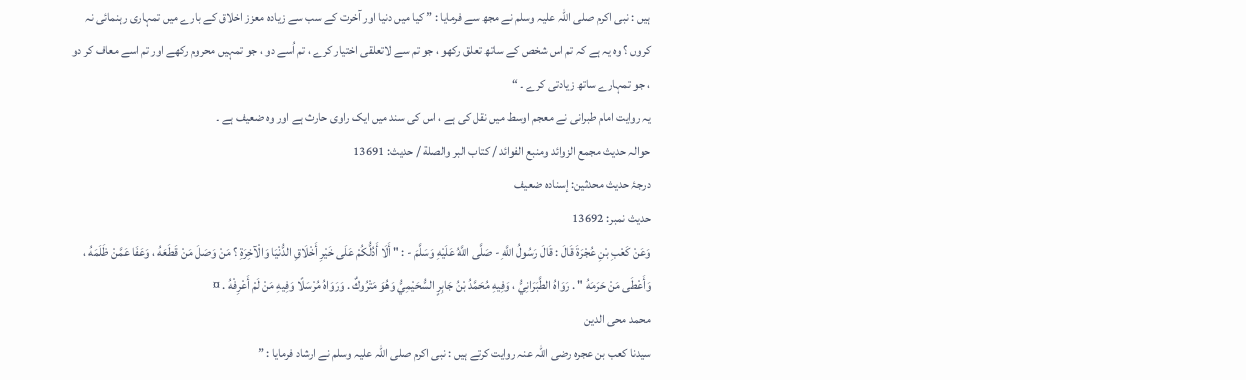ہیں : نبی اکرم صلی اللہ علیہ وسلم نے مجھ سے فرمایا : ” کیا میں دنیا اور آخرت کے سب سے زیادہ معزز اخلاق کے بارے میں تمہاری رہنمائی نہ کروں ؟ وہ یہ ہے کہ تم اس شخص کے ساتھ تعلق رکھو ، جو تم سے لاتعلقی اختیار کرے ، تم اُسے دو ، جو تمہیں محروم رکھے اور تم اسے معاف کر دو ، جو تمہارے ساتھ زیادتی کرے ۔ “
یہ روایت امام طبرانی نے معجم اوسط میں نقل کی ہے ، اس کی سند میں ایک راوی حارث ہے اور وہ ضعیف ہے ۔
حوالہ حدیث مجمع الزوائد ومنبع الفوائد / كتاب البر والصلة / حدیث: 13691
درجۂ حدیث محدثین: إسنادہ ضعیف
حدیث نمبر: 13692
وَعَنْ كَعْبِ بْنِ عُجْرَةَ قَالَ : قَالَ رَسُولُ اللَّهِ - صَلَّى اللَّهُ عَلَيْهِ وَسَلَّمَ - : " أَلَا أَدُلُّكُمْ عَلَى خَيْرِ أَخْلَاقِ الدُّنْيَا وَالْآخِرَةِ ؟ مَنْ وَصَلَ مَنْ قَطَعَهُ ، وَعَفَا عَمَّنْ ظَلَمَهُ ، وَأَعْطَى مَنْ حَرَمَهُ " . رَوَاهُ الطَّبَرَانِيُّ ، وَفِيهِ مُحَمَّدُ بْنُ جَابِرٍ السُّحَيْمِيُّ وَهُوَ مَتْرُوكٌ . وَرَوَاهُ مُرْسَلًا وَفِيهِ مَنْ لَمْ أَعْرِفْهُ . ¤
محمد محی الدین
سیدنا کعب بن عجرہ رضی اللہ عنہ روایت کرتے ہیں : نبی اکرم صلی اللہ علیہ وسلم نے ارشاد فرمایا : ”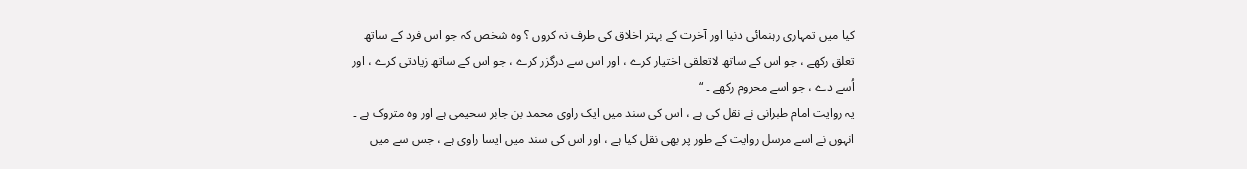کیا میں تمہاری رہنمائی دنیا اور آخرت کے بہتر اخلاق کی طرف نہ کروں ؟ وہ شخص کہ جو اس فرد کے ساتھ تعلق رکھے ، جو اس کے ساتھ لاتعلقی اختیار کرے ، اور اس سے درگزر کرے ، جو اس کے ساتھ زیادتی کرے ، اور اُسے دے ، جو اسے محروم رکھے ۔ “
یہ روایت امام طبرانی نے نقل کی ہے ، اس کی سند میں ایک راوی محمد بن جابر سحیمی ہے اور وہ متروک ہے ۔ انہوں نے اسے مرسل روایت کے طور پر بھی نقل کیا ہے ، اور اس کی سند میں ایسا راوی ہے ، جس سے میں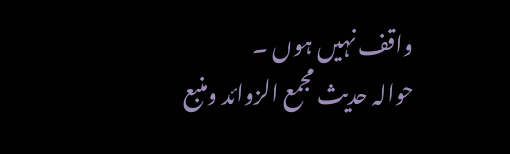واقف نہیں ہوں ۔
حوالہ حدیث مجمع الزوائد ومنبع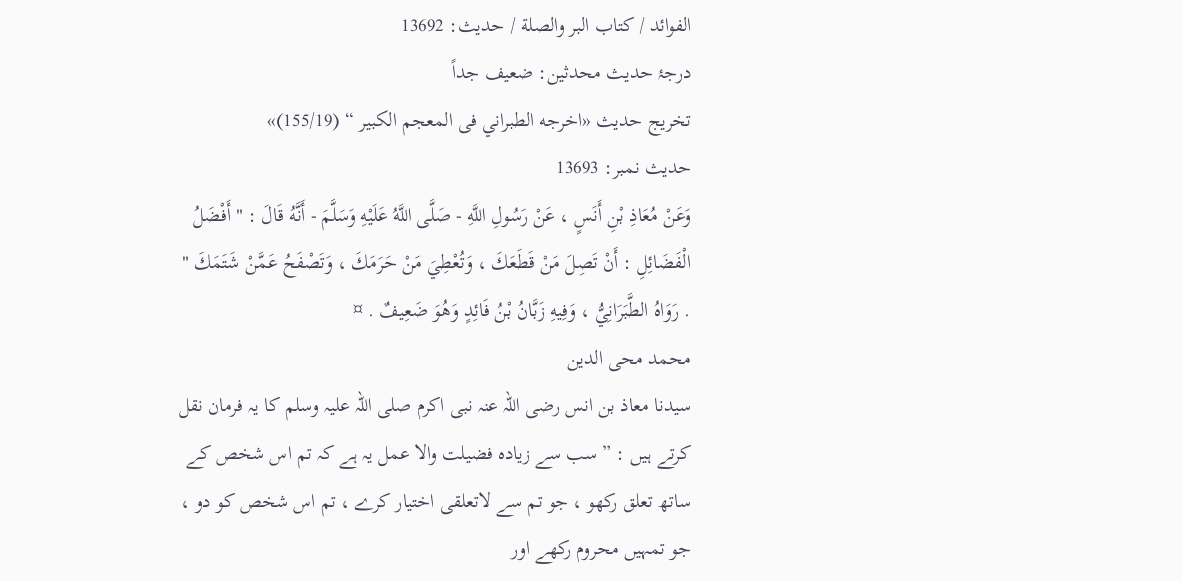الفوائد / كتاب البر والصلة / حدیث: 13692
درجۂ حدیث محدثین: ضعیف جداً
تخریج حدیث «اخرجه الطبراني فى المعجم الكبير “ (155/19)»
حدیث نمبر: 13693
وَعَنْ مُعَاذِ بْنِ أَنَسٍ ، عَنْ رَسُولِ اللَّهِ - صَلَّى اللَّهُ عَلَيْهِ وَسَلَّمَ - أَنَّهُ قَالَ : " أَفْضَلُ الْفَضَائِلِ : أَنْ تَصِلَ مَنْ قَطَعَكَ ، وَتُعْطِيَ مَنْ حَرَمَكَ ، وَتَصْفَحُ عَمَّنْ شَتَمَكَ " . رَوَاهُ الطَّبَرَانِيُّ ، وَفِيهِ زَبَّانُ بْنُ فَائِدٍ وَهُوَ ضَعِيفٌ . ¤
محمد محی الدین
سیدنا معاذ بن انس رضی اللہ عنہ نبی اکرم صلی اللہ علیہ وسلم کا یہ فرمان نقل کرتے ہیں : ” سب سے زیادہ فضیلت والا عمل یہ ہے کہ تم اس شخص کے ساتھ تعلق رکھو ، جو تم سے لاتعلقی اختیار کرے ، تم اس شخص کو دو ، جو تمہیں محروم رکھے اور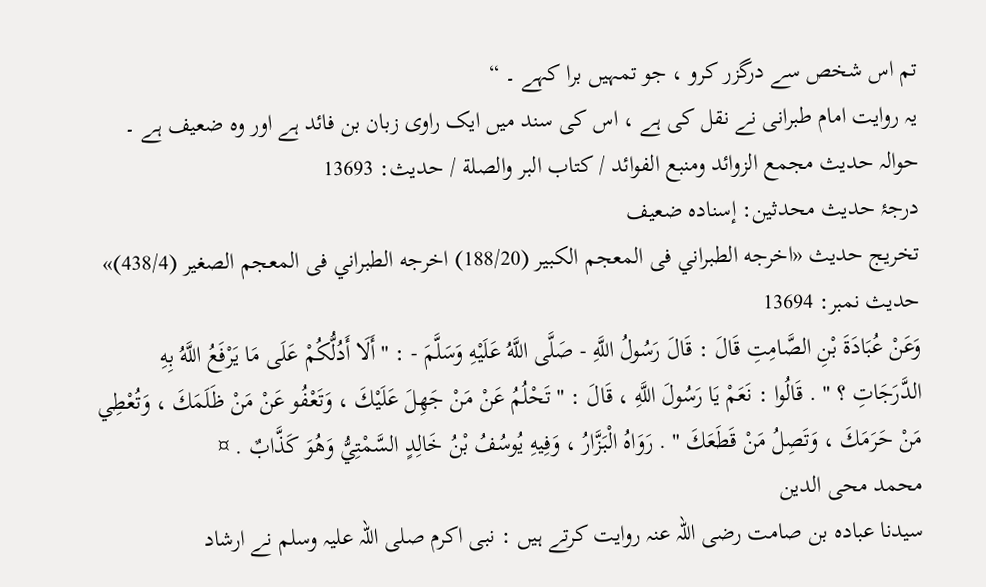تم اس شخص سے درگزر کرو ، جو تمہیں برا کہے ۔ “
یہ روایت امام طبرانی نے نقل کی ہے ، اس کی سند میں ایک راوی زبان بن فائد ہے اور وہ ضعیف ہے ۔
حوالہ حدیث مجمع الزوائد ومنبع الفوائد / كتاب البر والصلة / حدیث: 13693
درجۂ حدیث محدثین: إسنادہ ضعیف
تخریج حدیث «اخرجه الطبراني فى المعجم الكبير (188/20) اخرجه الطبراني فى المعجم الصغير (438/4)»
حدیث نمبر: 13694
وَعَنْ عُبَادَةَ بْنِ الصَّامِتِ قَالَ : قَالَ رَسُولُ اللَّهِ - صَلَّى اللَّهُ عَلَيْهِ وَسَلَّمَ - : " أَلَا أَدُلُّكُمْ عَلَى مَا يَرْفَعُ اللَّهُ بِهِ الدَّرَجَاتِ ؟ " . قَالُوا : نَعَمْ يَا رَسُولَ اللَّهِ ، قَالَ : " تَحْلُمُ عَنْ مَنْ جَهِلَ عَلَيْكَ ، وَتَعْفُو عَنْ مَنْ ظَلَمَكَ ، وَتُعْطِي مَنْ حَرَمَكَ ، وَتَصِلُ مَنْ قَطَعَكَ " . رَوَاهُ الْبَزَّارُ ، وَفِيهِ يُوسُفُ بْنُ خَالِدٍ السَّمْتِيُّ وَهُوَ كَذَّابٌ . ¤
محمد محی الدین
سیدنا عبادہ بن صامت رضی اللہ عنہ روایت کرتے ہیں : نبی اکرم صلی اللہ علیہ وسلم نے ارشاد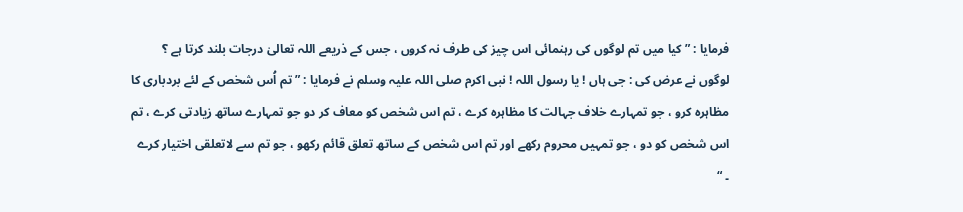فرمایا : ” کیا میں تم لوگوں کی رہنمائی اس چیز کی طرف نہ کروں ، جس کے ذریعے اللہ تعالیٰ درجات بلند کرتا ہے ؟ لوگوں نے عرض کی : جی ہاں ! یا رسول اللہ ! نبی اکرم صلی اللہ علیہ وسلم نے فرمایا : ” تم اُس شخص کے لئے بردباری کا مظاہرہ کرو ، جو تمہارے خلاف جہالت کا مظاہرہ کرے ، تم اس شخص کو معاف کر دو جو تمہارے ساتھ زیادتی کرے ، تم اس شخص کو دو ، جو تمہیں محروم رکھے اور تم اس شخص کے ساتھ تعلق قائم رکھو ، جو تم سے لاتعلقی اختیار کرے ۔ “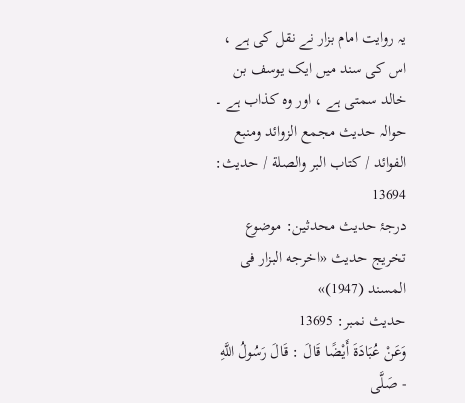یہ روایت امام بزار نے نقل کی ہے ، اس کی سند میں ایک یوسف بن خالد سمتی ہے ، اور وہ کذاب ہے ۔
حوالہ حدیث مجمع الزوائد ومنبع الفوائد / كتاب البر والصلة / حدیث: 13694
درجۂ حدیث محدثین: موضوع
تخریج حدیث «اخرجه البزار فى المسند (1947)»
حدیث نمبر: 13695
وَعَنْ عُبَادَةَ أَيْضًا قَالَ : قَالَ رَسُولُ اللَّهِ - صَلَّى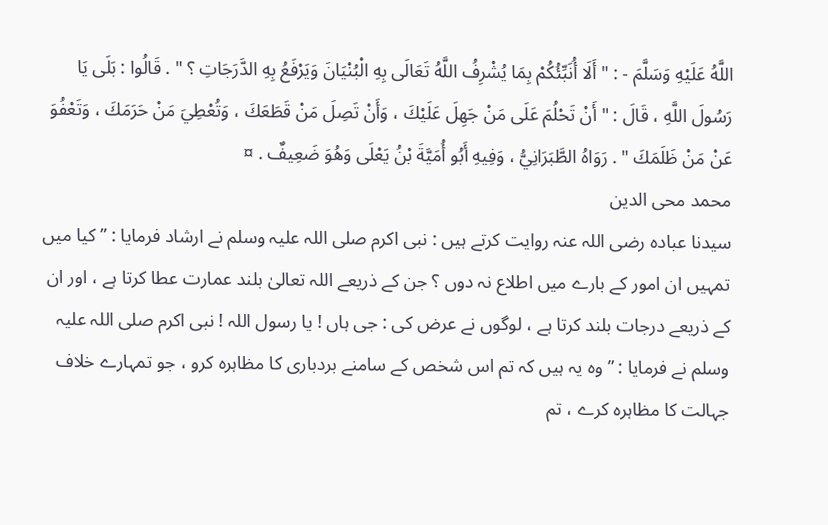اللَّهُ عَلَيْهِ وَسَلَّمَ - : " أَلَا أُنَبِّئُكُمْ بِمَا يُشْرِفُ اللَّهُ تَعَالَى بِهِ الْبُنْيَانَ وَيَرْفَعُ بِهِ الدَّرَجَاتِ ؟ " . قَالُوا : بَلَى يَا رَسُولَ اللَّهِ ، قَالَ : " أَنْ تَحْلُمَ عَلَى مَنْ جَهِلَ عَلَيْكَ ، وَأَنْ تَصِلَ مَنْ قَطَعَكَ ، وَتُعْطِيَ مَنْ حَرَمَكَ ، وَتَعْفُوَ عَنْ مَنْ ظَلَمَكَ " . رَوَاهُ الطَّبَرَانِيُّ ، وَفِيهِ أَبُو أُمَيَّةَ بْنُ يَعْلَى وَهُوَ ضَعِيفٌ . ¤
محمد محی الدین
سیدنا عبادہ رضی اللہ عنہ روایت کرتے ہیں : نبی اکرم صلی اللہ علیہ وسلم نے ارشاد فرمایا : ” کیا میں تمہیں ان امور کے بارے میں اطلاع نہ دوں ؟ جن کے ذریعے اللہ تعالیٰ بلند عمارت عطا کرتا ہے ، اور ان کے ذریعے درجات بلند کرتا ہے ، لوگوں نے عرض کی : جی ہاں ! یا رسول اللہ ! نبی اکرم صلی اللہ علیہ وسلم نے فرمایا : ” وہ یہ ہیں کہ تم اس شخص کے سامنے بردباری کا مظاہرہ کرو ، جو تمہارے خلاف جہالت کا مظاہرہ کرے ، تم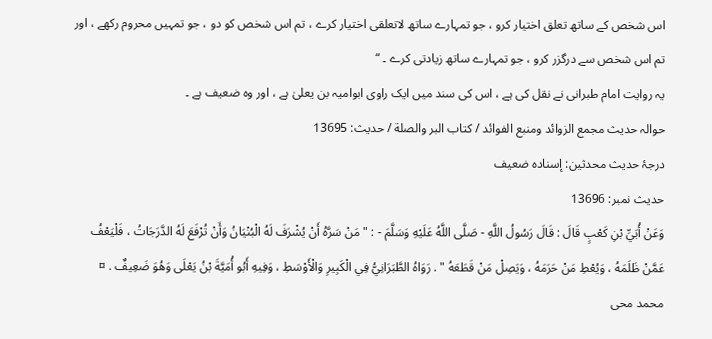اس شخص کے ساتھ تعلق اختیار کرو ، جو تمہارے ساتھ لاتعلقی اختیار کرے ، تم اس شخص کو دو ، جو تمہیں محروم رکھے ، اور تم اس شخص سے درگزر کرو ، جو تمہارے ساتھ زیادتی کرے ۔ “
یہ روایت امام طبرانی نے نقل کی ہے ، اس کی سند میں ایک راوی ابوامیہ بن یعلیٰ ہے ، اور وہ ضعیف ہے ۔
حوالہ حدیث مجمع الزوائد ومنبع الفوائد / كتاب البر والصلة / حدیث: 13695
درجۂ حدیث محدثین: إسنادہ ضعیف
حدیث نمبر: 13696
وَعَنْ أُبَيِّ بْنِ كَعْبٍ قَالَ : قَالَ رَسُولُ اللَّهِ - صَلَّى اللَّهُ عَلَيْهِ وَسَلَّمَ - : " مَنْ سَرَّهُ أَنْ يُشْرَفَ لَهُ الْبُنْيَانُ وَأَنْ تُرْفَعَ لَهُ الدَّرَجَاتُ ، فَلْيَعْفُ عَمَّنْ ظَلَمَهُ ، وَيُعْطِ مَنْ حَرَمَهُ ، وَيَصِلْ مَنْ قَطَعَهُ " . رَوَاهُ الطَّبَرَانِيُّ فِي الْكَبِيرِ وَالْأَوْسَطِ ، وَفِيهِ أَبُو أُمَيَّةَ بْنُ يَعْلَى وَهُوَ ضَعِيفٌ . ¤
محمد محی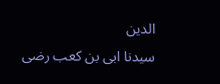الدین
سیدنا ابی بن کعب رضی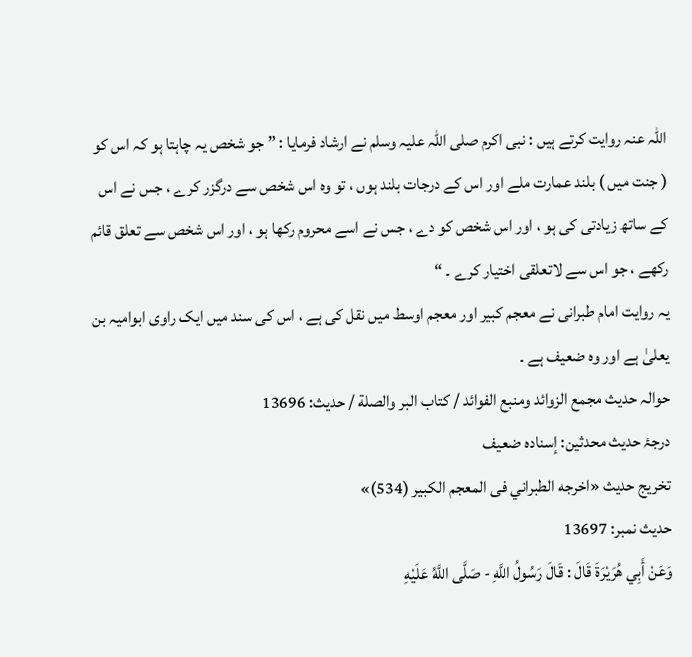اللہ عنہ روایت کرتے ہیں : نبی اکرم صلی اللہ علیہ وسلم نے ارشاد فرمایا : ” جو شخص یہ چاہتا ہو کہ اس کو ( جنت میں ) بلند عمارت ملے اور اس کے درجات بلند ہوں ، تو وہ اس شخص سے درگزر کرے ، جس نے اس کے ساتھ زیادتی کی ہو ، اور اس شخص کو دے ، جس نے اسے محروم رکھا ہو ، اور اس شخص سے تعلق قائم رکھے ، جو اس سے لاتعلقی اختیار کرے ۔ “
یہ روایت امام طبرانی نے معجم کبیر اور معجم اوسط میں نقل کی ہے ، اس کی سند میں ایک راوی ابوامیہ بن یعلیٰ ہے اور وہ ضعیف ہے ۔
حوالہ حدیث مجمع الزوائد ومنبع الفوائد / كتاب البر والصلة / حدیث: 13696
درجۂ حدیث محدثین: إسنادہ ضعیف
تخریج حدیث «اخرجه الطبراني فى المعجم الكبير (534)»
حدیث نمبر: 13697
وَعَنْ أَبِي هُرَيْرَةَ قَالَ : قَالَ رَسُولُ اللَّهِ - صَلَّى اللَّهُ عَلَيْهِ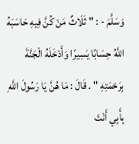وَسَلَّمَ - : " ثَلَاثٌ مَنْ كُنَّ فِيهِ حَاسَبَهُ اللَّهُ حِسَابًا يَسِيرًا وَأَدْخَلَهُ الْجَنَّةَ بِرَحْمَتِهِ " . قَالَ : مَا هُنَّ يَا رَسُولَ اللَّهِ بِأَبِي أَنْتَ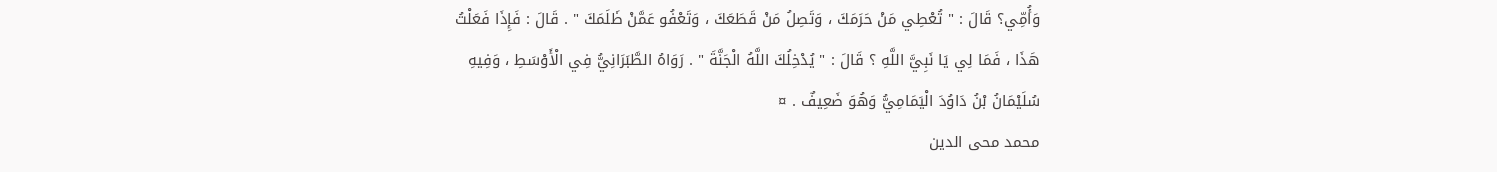وَأُمِّي؟ قَالَ : " تُعْطِي مَنْ حَرَمَكَ ، وَتَصِلُ مَنْ قَطَعَكَ ، وَتَعْفُو عَمَّنْ ظَلَمَكَ " . قَالَ : فَإِذَا فَعَلْتُ هَذَا ، فَمَا لِي يَا نَبِيَّ اللَّهِ ؟ قَالَ : " يُدْخِلُكَ اللَّهُ الْجَنَّةَ " . رَوَاهُ الطَّبَرَانِيُّ فِي الْأَوْسَطِ ، وَفِيهِ سُلَيْمَانُ بْنُ دَاوُدَ الْيَمَامِيُّ وَهُوَ ضَعِيفٌ . ¤
محمد محی الدین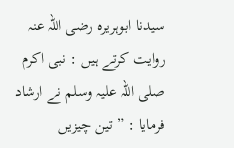سیدنا ابوہریرہ رضی اللہ عنہ روایت کرتے ہیں : نبی اکرم صلی اللہ علیہ وسلم نے ارشاد فرمایا : ” تین چیزیں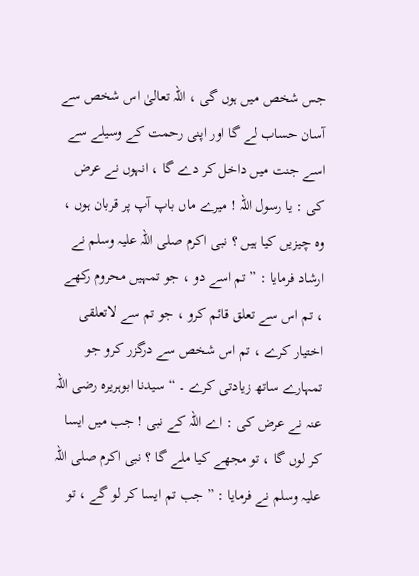جس شخص میں ہوں گی ، اللہ تعالیٰ اس شخص سے آسان حساب لے گا اور اپنی رحمت کے وسیلے سے اسے جنت میں داخل کر دے گا ، انہوں نے عرض کی : یا رسول اللہ ! میرے ماں باپ آپ پر قربان ہوں ، وہ چیزیں کیا ہیں ؟ نبی اکرم صلی اللہ علیہ وسلم نے ارشاد فرمایا : ” تم اسے دو ، جو تمہیں محروم رکھے ، تم اس سے تعلق قائم کرو ، جو تم سے لاتعلقی اختیار کرے ، تم اس شخص سے درگزر کرو جو تمہارے ساتھ زیادتی کرے ۔ “ سیدنا ابوہریرہ رضی اللہ عنہ نے عرض کی : اے اللہ کے نبی ! جب میں ایسا کر لوں گا ، تو مجھے کیا ملے گا ؟ نبی اکرم صلی اللہ علیہ وسلم نے فرمایا : ” جب تم ایسا کر لو گے ، تو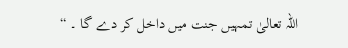اللہ تعالیٰ تمہیں جنت میں داخل کر دے گا ۔ “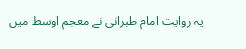یہ روایت امام طبرانی نے معجم اوسط میں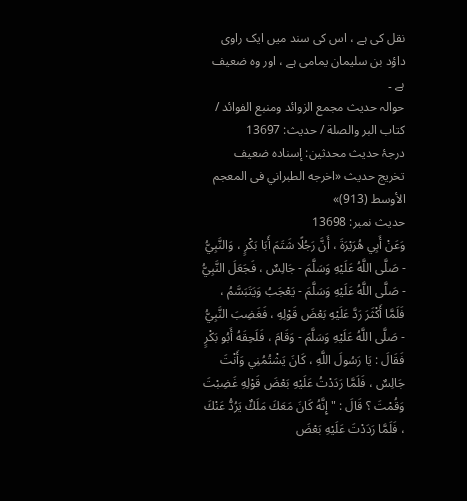نقل کی ہے ، اس کی سند میں ایک راوی داؤد بن سلیمان یمامی ہے ، اور وہ ضعیف ہے ۔
حوالہ حدیث مجمع الزوائد ومنبع الفوائد / كتاب البر والصلة / حدیث: 13697
درجۂ حدیث محدثین: إسنادہ ضعیف
تخریج حدیث «اخرجه الطبراني فى المعجم الأوسط (913)»
حدیث نمبر: 13698
وَعَنْ أَبِي هُرَيْرَةَ ، أَنَّ رَجُلًا شَتَمَ أَبَا بَكْرٍ ، وَالنَّبِيُّ - صَلَّى اللَّهُ عَلَيْهِ وَسَلَّمَ - جَالِسٌ ، فَجَعَلَ النَّبِيُّ - صَلَّى اللَّهُ عَلَيْهِ وَسَلَّمَ - يَعْجَبُ وَيَتَبَسَّمُ ، فَلَمَّا أَكْثَرَ رَدَّ عَلَيْهِ بَعْضَ قَوْلِهِ ، فَغَضِبَ النَّبِيُّ - صَلَّى اللَّهُ عَلَيْهِ وَسَلَّمَ - وَقَامَ ، فَلَحِقَهُ أَبُو بَكْرٍ فَقَالَ : يَا رَسُولَ اللَّهِ ، كَانَ يَشْتُمُنِي وَأَنْتَ جَالِسٌ ، فَلَمَّا رَدَدْتُ عَلَيْهِ بَعْضَ قَوْلِهِ غَضِبْتَ وَقُمْتَ ؟ قَالَ : " إِنَّهُ كَانَ مَعَكَ مَلَكٌ يَرُدُّ عَنْكَ ، فَلَمَّا رَدَدْتَ عَلَيْهِ بَعْضَ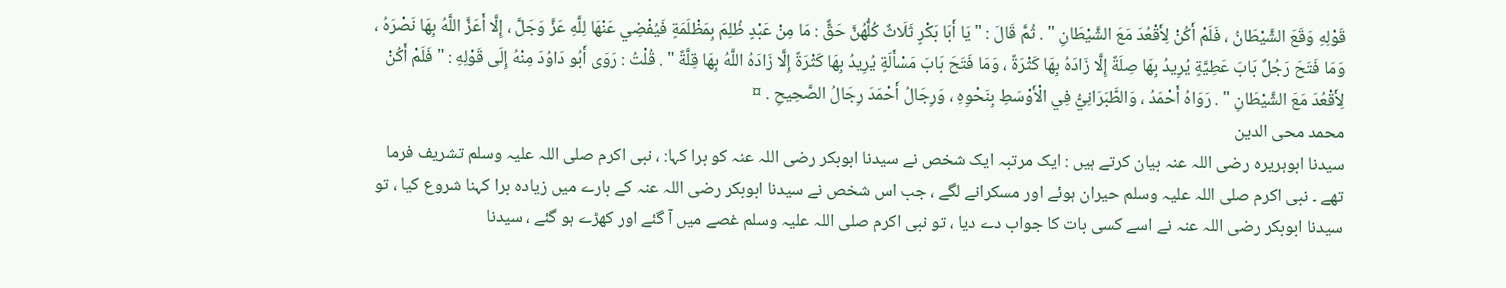قَوْلِهِ وَقَعَ الشَّيْطَانُ ، فَلَمْ أَكُنْ لِأَقْعُدَ مَعَ الشَّيْطَانِ " . ثُمَّ قَالَ : " يَا أَبَا بَكْرٍ ثَلَاثٌ كُلُّهُنَّ حَقٌّ : مَا مِنْ عَبْدٍ ظُلِمَ بِمَظْلَمَةٍ فَيُفْضِي عَنْهَا لِلَّهِ عَزَّ وَجَلَّ ، إِلَّا أَعَزَّ اللَّهُ بِهَا نَصْرَهُ ، وَمَا فَتَحَ رَجُلٌ بَابَ عَطِيَّةٍ يُرِيدُ بِهَا صِلَةً إِلَّا زَادَهُ بِهَا كَثْرَةً ، وَمَا فَتَحَ بَابَ مَسْأَلَةٍ يُرِيدُ بِهَا كَثْرَةً إِلَّا زَادَهُ اللَّهُ بِهَا قِلَّةً " . قُلْتُ : رَوَى أَبُو دَاوُدَ مِنْهُ إِلَى قَوْلِهِ : " فَلَمْ أَكُنْ لِأَقْعُدَ مَعَ الشَّيْطَانِ " . رَوَاهُ أَحْمَدُ ، وَالطَّبَرَانِيُّ فِي الْأَوْسَطِ بِنَحْوِهِ ، وَرِجَالُ أَحْمَدَ رِجَالُ الصَّحِيحِ . ¤
محمد محی الدین
سیدنا ابوہریرہ رضی اللہ عنہ بیان کرتے ہیں : ایک مرتبہ ایک شخص نے سیدنا ابوبکر رضی اللہ عنہ کو برا کہا: ، نبی اکرم صلی اللہ علیہ وسلم تشریف فرما تھے ۔ نبی اکرم صلی اللہ علیہ وسلم حیران ہوئے اور مسکرانے لگے ، جب اس شخص نے سیدنا ابوبکر رضی اللہ عنہ کے بارے میں زیادہ برا کہنا شروع کیا ، تو سیدنا ابوبکر رضی اللہ عنہ نے اسے کسی بات کا جواب دے دیا ، تو نبی اکرم صلی اللہ علیہ وسلم غصے میں آ گئے اور کھڑے ہو گئے ، سیدنا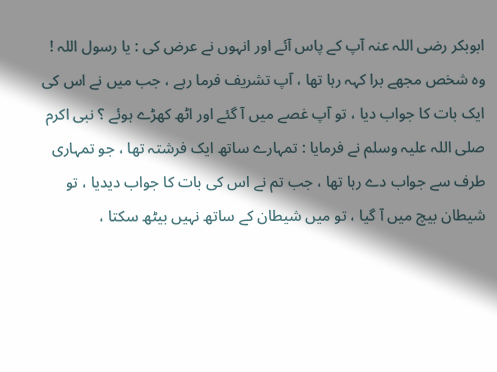ابوبکر رضی اللہ عنہ آپ کے پاس آئے اور انہوں نے عرض کی : یا رسول اللہ ! وہ شخص مجھے برا کہہ رہا تھا ، آپ تشریف فرما رہے ، جب میں نے اس کی ایک بات کا جواب دیا ، تو آپ غصے میں آ گئے اور اٹھ کھڑے ہوئے ؟ نبی اکرم صلی اللہ علیہ وسلم نے فرمایا : تمہارے ساتھ ایک فرشتہ تھا ، جو تمہاری طرف سے جواب دے رہا تھا ، جب تم نے اس کی بات کا جواب دیدیا ، تو شیطان بیچ میں آ گیا ، تو میں شیطان کے ساتھ نہیں بیٹھ سکتا ،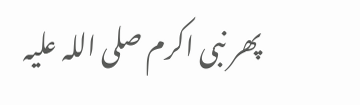پھر نبی اکرم صلی اللہ علیہ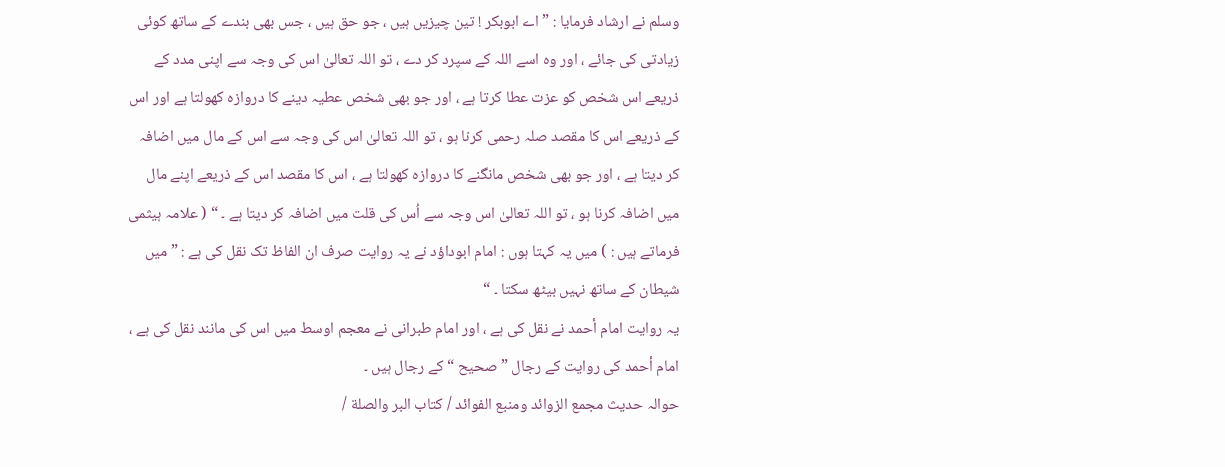وسلم نے ارشاد فرمایا : ” اے ابوبکر ! تین چیزیں ہیں ، جو حق ہیں ، جس بھی بندے کے ساتھ کوئی زیادتی کی جائے ، اور وہ اسے اللہ کے سپرد کر دے ، تو اللہ تعالیٰ اس کی وجہ سے اپنی مدد کے ذریعے اس شخص کو عزت عطا کرتا ہے ، اور جو بھی شخص عطیہ دینے کا دروازہ کھولتا ہے اور اس کے ذریعے اس کا مقصد صلہ رحمی کرنا ہو ، تو اللہ تعالیٰ اس کی وجہ سے اس کے مال میں اضافہ کر دیتا ہے ، اور جو بھی شخص مانگنے کا دروازہ کھولتا ہے ، اس کا مقصد اس کے ذریعے اپنے مال میں اضافہ کرنا ہو ، تو اللہ تعالیٰ اس وجہ سے اُس کی قلت میں اضافہ کر دیتا ہے ۔ “ ( علامہ ہیثمی فرماتے ہیں : ) میں یہ کہتا ہوں : امام ابوداؤد نے یہ روایت صرف ان الفاظ تک نقل کی ہے : ” میں شیطان کے ساتھ نہیں بیٹھ سکتا ۔ “
یہ روایت امام أحمد نے نقل کی ہے ، اور امام طبرانی نے معجم اوسط میں اس کی مانند نقل کی ہے ، امام أحمد کی روایت کے رجال ” صحیح “ کے رجال ہیں ۔
حوالہ حدیث مجمع الزوائد ومنبع الفوائد / كتاب البر والصلة /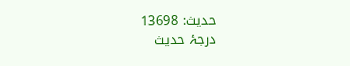حدیث: 13698
درجۂ حدیث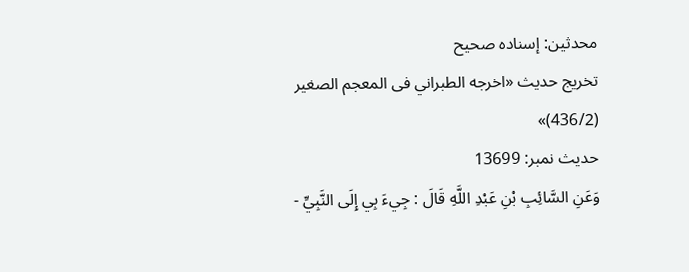محدثین: إسنادہ صحیح
تخریج حدیث «اخرجه الطبراني فى المعجم الصغير (436/2)»
حدیث نمبر: 13699
وَعَنِ السَّائِبِ بْنِ عَبْدِ اللَّهِ قَالَ : جِيءَ بِي إِلَى النَّبِيِّ -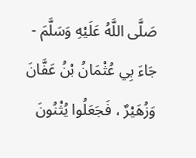صَلَّى اللَّهُ عَلَيْهِ وَسَلَّمَ - جَاءَ بِي عُثْمَانُ بْنُ عَفَّانَ وَزُهَيْرٌ ، فَجَعَلُوا يُثْنُونَ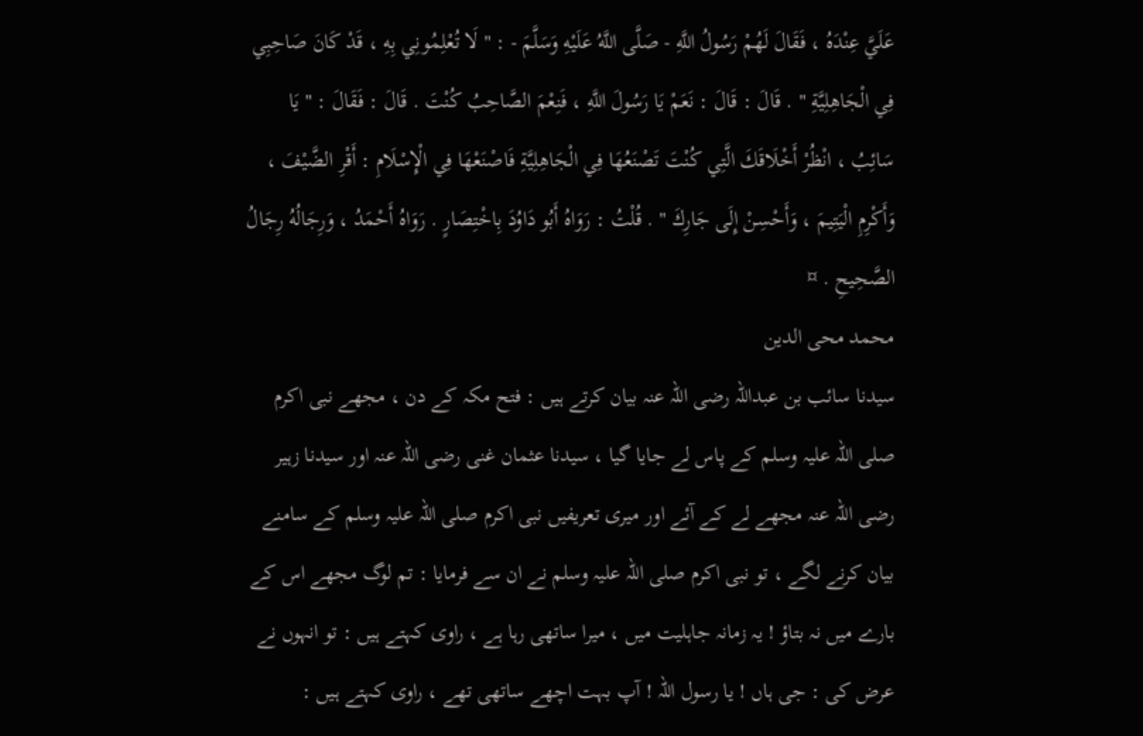عَلَيَّ عِنْدَهُ ، فَقَالَ لَهُمْ رَسُولُ اللَّهِ - صَلَّى اللَّهُ عَلَيْهِ وَسَلَّمَ - : " لَا تُعْلِمُونِي بِهِ ، قَدْ كَانَ صَاحِبِي فِي الْجَاهِلِيَّةِ " . قَالَ : قَالَ : نَعَمْ يَا رَسُولَ اللَّهِ ، فَنِعْمَ الصَّاحِبُ كُنْتَ . قَالَ : فَقَالَ : " يَا سَائِبُ ، انْظُرْ أَخْلَاقَكَ الَّتِي كُنْتَ تَصْنَعُهَا فِي الْجَاهِلِيَّةِ فَاصْنَعْهَا فِي الْإِسْلَامِ : أَقْرِ الضَّيْفَ ، وَأَكْرِمِ الْيَتِيمَ ، وَأَحْسِنْ إِلَى جَارِكَ " . قُلْتُ : رَوَاهُ أَبُو دَاوُدَ بِاخْتِصَارٍ . رَوَاهُ أَحْمَدُ ، وَرِجَالُهُ رِجَالُ الصَّحِيحِ . ¤
محمد محی الدین
سیدنا سائب بن عبداللہ رضی اللہ عنہ بیان کرتے ہیں : فتح مکہ کے دن ، مجھے نبی اکرم صلی اللہ علیہ وسلم کے پاس لے جایا گیا ، سیدنا عثمان غنی رضی اللہ عنہ اور سیدنا زہیر رضی اللہ عنہ مجھے لے کے آئے اور میری تعریفیں نبی اکرم صلی اللہ علیہ وسلم کے سامنے بیان کرنے لگے ، تو نبی اکرم صلی اللہ علیہ وسلم نے ان سے فرمایا : تم لوگ مجھے اس کے بارے میں نہ بتاؤ ! یہ زمانہ جاہلیت میں ، میرا ساتھی رہا ہے ، راوی کہتے ہیں : تو انہوں نے عرض کی : جی ہاں ! یا رسول اللہ ! آپ بہت اچھے ساتھی تھے ، راوی کہتے ہیں :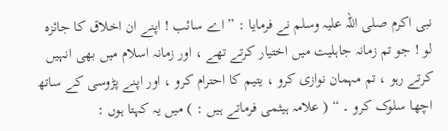نبی اکرم صلی اللہ علیہ وسلم نے فرمایا : ” اے سائب ! اپنے ان اخلاق کا جائزہ لو ! جو تم زمانہ جاہلیت میں اختیار کرتے تھے ، اور زمانہ اسلام میں بھی انہیں کرتے رہو ، تم مہمان نوازی کرو ، یتیم کا احترام کرو ، اور اپنے پڑوسی کے ساتھ اچھا سلوک کرو ۔ “ ( علامہ ہیثمی فرماتے ہیں : ) میں یہ کہتا ہوں :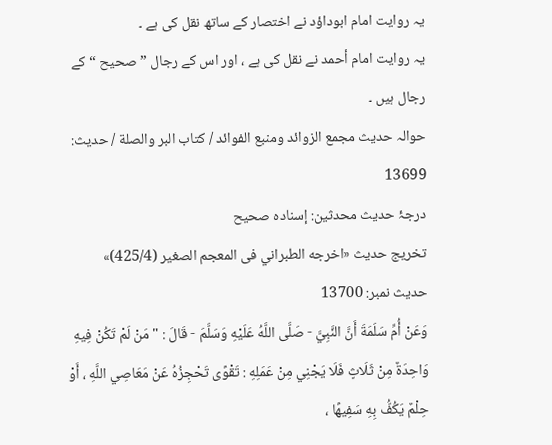یہ روایت امام ابوداؤد نے اختصار کے ساتھ نقل کی ہے ۔
یہ روایت امام أحمد نے نقل کی ہے ، اور اس کے رجال ” صحیح “ کے رجال ہیں ۔
حوالہ حدیث مجمع الزوائد ومنبع الفوائد / كتاب البر والصلة / حدیث: 13699
درجۂ حدیث محدثین: إسنادہ صحیح
تخریج حدیث «اخرجه الطبراني فى المعجم الصغير (425/4)»
حدیث نمبر: 13700
وَعَنْ أُمِّ سَلَمَةَ أَنَّ النَّبِيَّ - صَلَّى اللَّهُ عَلَيْهِ وَسَلَّمَ - قَالَ : " مَنْ لَمْ تَكُنْ فِيهِ وَاحِدَةٌ مِنْ ثَلَاثٍ فَلَا يَجْنِي مِنْ عَمَلِهِ : تَقْوًى تَحْجِزُهُ عَنْ مَعَاصِي اللَّهِ ، أَوْ حِلْمٌ يَكُفُّ بِهِ سَفِيهًا ،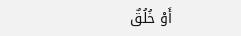أَوْ خُلُقٌ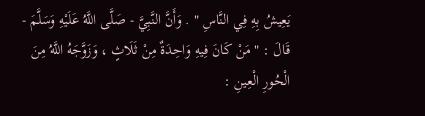يَعِيشُ بِهِ فِي النَّاسِ " . وَأَنَّ النَّبِيَّ - صَلَّى اللَّهُ عَلَيْهِ وَسَلَّمَ - قَالَ : " مَنْ كَانَ فِيهِ وَاحِدَةٌ مِنْ ثَلَاثٍ ، وَزَوَّجَهُ اللَّهُ مِنَ الْحُورِ الْعِينِ :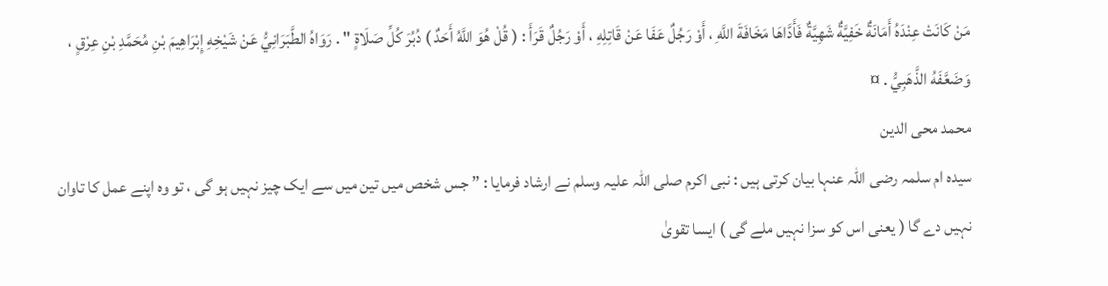مَنْ كَانَتْ عِنْدَهُ أَمَانَةٌ خَفِيَّةٌ شَهِيَّةٌ فَأَدَّاهَا مَخَافَةَ اللَّهِ ، أَوْ رَجُلٌ عَفَا عَنْ قَاتِلِهِ ، أَوْ رَجُلٌ قَرَأَ : ( قُلْ هُوَ اللَّهُ أَحَدٌ ) دُبُرَ كُلِّ صَلَاةٍ " . رَوَاهُ الطَّبَرَانِيُّ عَنْ شَيْخِهِ إِبْرَاهِيمَ بْنِ مُحَمَّدِ بْنِ عِرْقٍ ، وَضَعَّفَهُ الذَّهَبِيُّ . ¤
محمد محی الدین
سیدہ ام سلمہ رضی اللہ عنہا بیان کرتی ہیں : نبی اکرم صلی اللہ علیہ وسلم نے ارشاد فرمایا : ” جس شخص میں تین میں سے ایک چیز نہیں ہو گی ، تو وہ اپنے عمل کا تاوان نہیں دے گا ( یعنی اس کو سزا نہیں ملے گی ) ایسا تقویٰ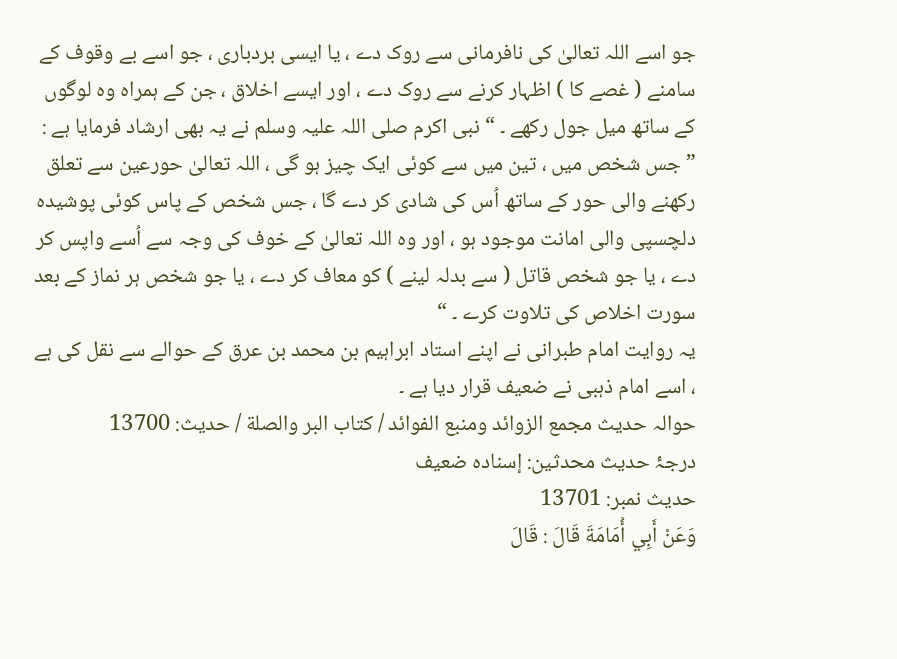جو اسے اللہ تعالیٰ کی نافرمانی سے روک دے ، یا ایسی بردباری ، جو اسے بے وقوف کے سامنے ( غصے کا ) اظہار کرنے سے روک دے ، اور ایسے اخلاق ، جن کے ہمراہ وہ لوگوں کے ساتھ میل جول رکھے ۔ “ نبی اکرم صلی اللہ علیہ وسلم نے یہ بھی ارشاد فرمایا ہے : ” جس شخص میں ، تین میں سے کوئی ایک چیز ہو گی ، اللہ تعالیٰ حورعین سے تعلق رکھنے والی حور کے ساتھ اُس کی شادی کر دے گا ، جس شخص کے پاس کوئی پوشیدہ دلچسپی والی امانت موجود ہو ، اور وہ اللہ تعالیٰ کے خوف کی وجہ سے اُسے واپس کر دے ، یا جو شخص قاتل ( سے بدلہ لینے ) کو معاف کر دے ، یا جو شخص ہر نماز کے بعد سورت اخلاص کی تلاوت کرے ۔ “
یہ روایت امام طبرانی نے اپنے استاد ابراہیم بن محمد بن عرق کے حوالے سے نقل کی ہے ، اسے امام ذہبی نے ضعیف قرار دیا ہے ۔
حوالہ حدیث مجمع الزوائد ومنبع الفوائد / كتاب البر والصلة / حدیث: 13700
درجۂ حدیث محدثین: إسنادہ ضعیف
حدیث نمبر: 13701
وَعَنْ أَبِي أُمَامَةَ قَالَ : قَالَ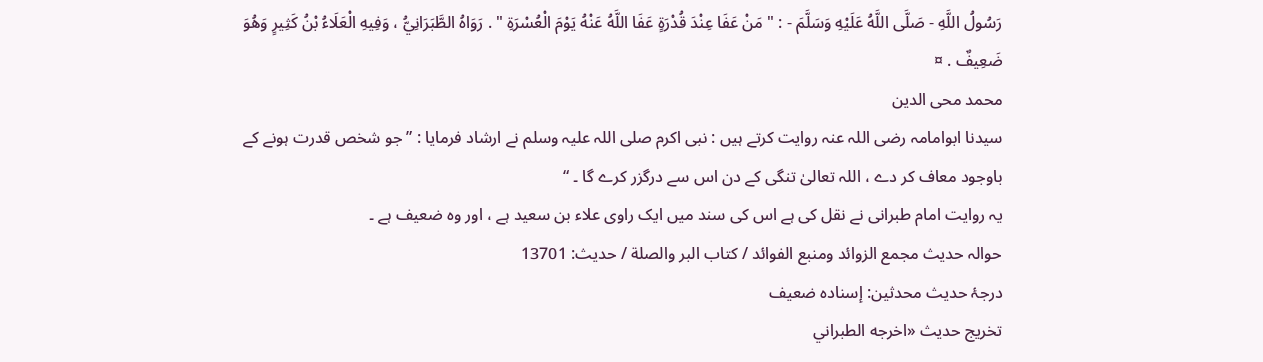رَسُولُ اللَّهِ - صَلَّى اللَّهُ عَلَيْهِ وَسَلَّمَ - : " مَنْ عَفَا عِنْدَ قُدْرَةٍ عَفَا اللَّهُ عَنْهُ يَوْمَ الْعُسْرَةِ " . رَوَاهُ الطَّبَرَانِيُّ ، وَفِيهِ الْعَلَاءُ بْنُ كَثِيرٍ وَهُوَ ضَعِيفٌ . ¤
محمد محی الدین
سیدنا ابوامامہ رضی اللہ عنہ روایت کرتے ہیں : نبی اکرم صلی اللہ علیہ وسلم نے ارشاد فرمایا : ” جو شخص قدرت ہونے کے باوجود معاف کر دے ، اللہ تعالیٰ تنگی کے دن اس سے درگزر کرے گا ۔ “
یہ روایت امام طبرانی نے نقل کی ہے اس کی سند میں ایک راوی علاء بن سعید ہے ، اور وہ ضعیف ہے ۔
حوالہ حدیث مجمع الزوائد ومنبع الفوائد / كتاب البر والصلة / حدیث: 13701
درجۂ حدیث محدثین: إسنادہ ضعیف
تخریج حدیث «اخرجه الطبراني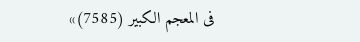فى المعجم الكبير (7585)»